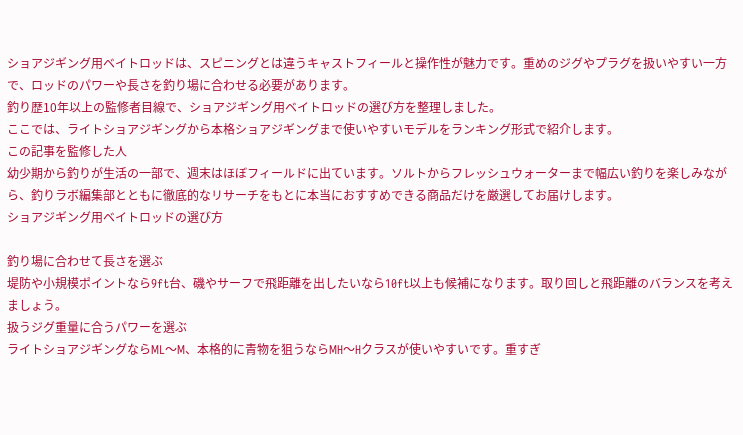ショアジギング用ベイトロッドは、スピニングとは違うキャストフィールと操作性が魅力です。重めのジグやプラグを扱いやすい一方で、ロッドのパワーや長さを釣り場に合わせる必要があります。
釣り歴10年以上の監修者目線で、ショアジギング用ベイトロッドの選び方を整理しました。
ここでは、ライトショアジギングから本格ショアジギングまで使いやすいモデルをランキング形式で紹介します。
この記事を監修した人
幼少期から釣りが生活の一部で、週末はほぼフィールドに出ています。ソルトからフレッシュウォーターまで幅広い釣りを楽しみながら、釣りラボ編集部とともに徹底的なリサーチをもとに本当におすすめできる商品だけを厳選してお届けします。
ショアジギング用ベイトロッドの選び方

釣り場に合わせて長さを選ぶ
堤防や小規模ポイントなら9ft台、磯やサーフで飛距離を出したいなら10ft以上も候補になります。取り回しと飛距離のバランスを考えましょう。
扱うジグ重量に合うパワーを選ぶ
ライトショアジギングならML〜M、本格的に青物を狙うならMH〜Hクラスが使いやすいです。重すぎ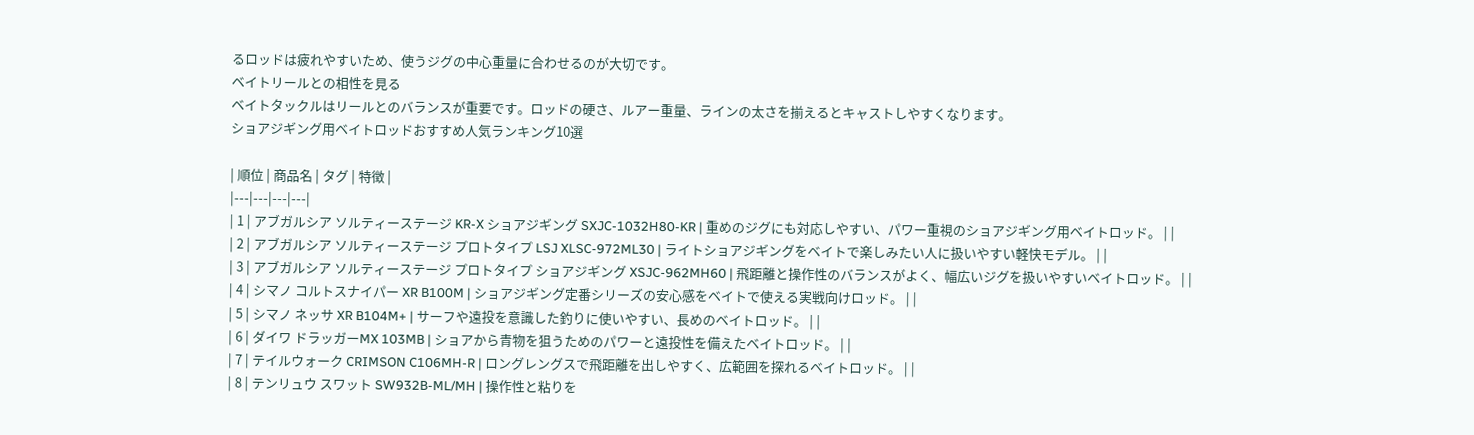るロッドは疲れやすいため、使うジグの中心重量に合わせるのが大切です。
ベイトリールとの相性を見る
ベイトタックルはリールとのバランスが重要です。ロッドの硬さ、ルアー重量、ラインの太さを揃えるとキャストしやすくなります。
ショアジギング用ベイトロッドおすすめ人気ランキング10選

| 順位 | 商品名 | タグ | 特徴 |
|---|---|---|---|
| 1 | アブガルシア ソルティーステージ KR-X ショアジギング SXJC-1032H80-KR | 重めのジグにも対応しやすい、パワー重視のショアジギング用ベイトロッド。 | |
| 2 | アブガルシア ソルティーステージ プロトタイプ LSJ XLSC-972ML30 | ライトショアジギングをベイトで楽しみたい人に扱いやすい軽快モデル。 | |
| 3 | アブガルシア ソルティーステージ プロトタイプ ショアジギング XSJC-962MH60 | 飛距離と操作性のバランスがよく、幅広いジグを扱いやすいベイトロッド。 | |
| 4 | シマノ コルトスナイパー XR B100M | ショアジギング定番シリーズの安心感をベイトで使える実戦向けロッド。 | |
| 5 | シマノ ネッサ XR B104M+ | サーフや遠投を意識した釣りに使いやすい、長めのベイトロッド。 | |
| 6 | ダイワ ドラッガーMX 103MB | ショアから青物を狙うためのパワーと遠投性を備えたベイトロッド。 | |
| 7 | テイルウォーク CRIMSON C106MH-R | ロングレングスで飛距離を出しやすく、広範囲を探れるベイトロッド。 | |
| 8 | テンリュウ スワット SW932B-ML/MH | 操作性と粘りを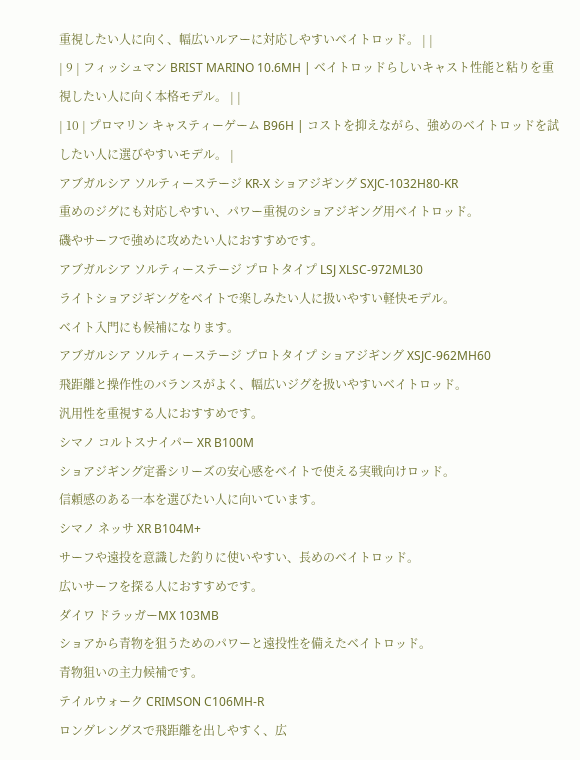重視したい人に向く、幅広いルアーに対応しやすいベイトロッド。 | |
| 9 | フィッシュマン BRIST MARINO 10.6MH | ベイトロッドらしいキャスト性能と粘りを重視したい人に向く本格モデル。 | |
| 10 | プロマリン キャスティーゲーム B96H | コストを抑えながら、強めのベイトロッドを試したい人に選びやすいモデル。 |
アブガルシア ソルティーステージ KR-X ショアジギング SXJC-1032H80-KR
重めのジグにも対応しやすい、パワー重視のショアジギング用ベイトロッド。
磯やサーフで強めに攻めたい人におすすめです。
アブガルシア ソルティーステージ プロトタイプ LSJ XLSC-972ML30
ライトショアジギングをベイトで楽しみたい人に扱いやすい軽快モデル。
ベイト入門にも候補になります。
アブガルシア ソルティーステージ プロトタイプ ショアジギング XSJC-962MH60
飛距離と操作性のバランスがよく、幅広いジグを扱いやすいベイトロッド。
汎用性を重視する人におすすめです。
シマノ コルトスナイパー XR B100M
ショアジギング定番シリーズの安心感をベイトで使える実戦向けロッド。
信頼感のある一本を選びたい人に向いています。
シマノ ネッサ XR B104M+
サーフや遠投を意識した釣りに使いやすい、長めのベイトロッド。
広いサーフを探る人におすすめです。
ダイワ ドラッガーMX 103MB
ショアから青物を狙うためのパワーと遠投性を備えたベイトロッド。
青物狙いの主力候補です。
テイルウォーク CRIMSON C106MH-R
ロングレングスで飛距離を出しやすく、広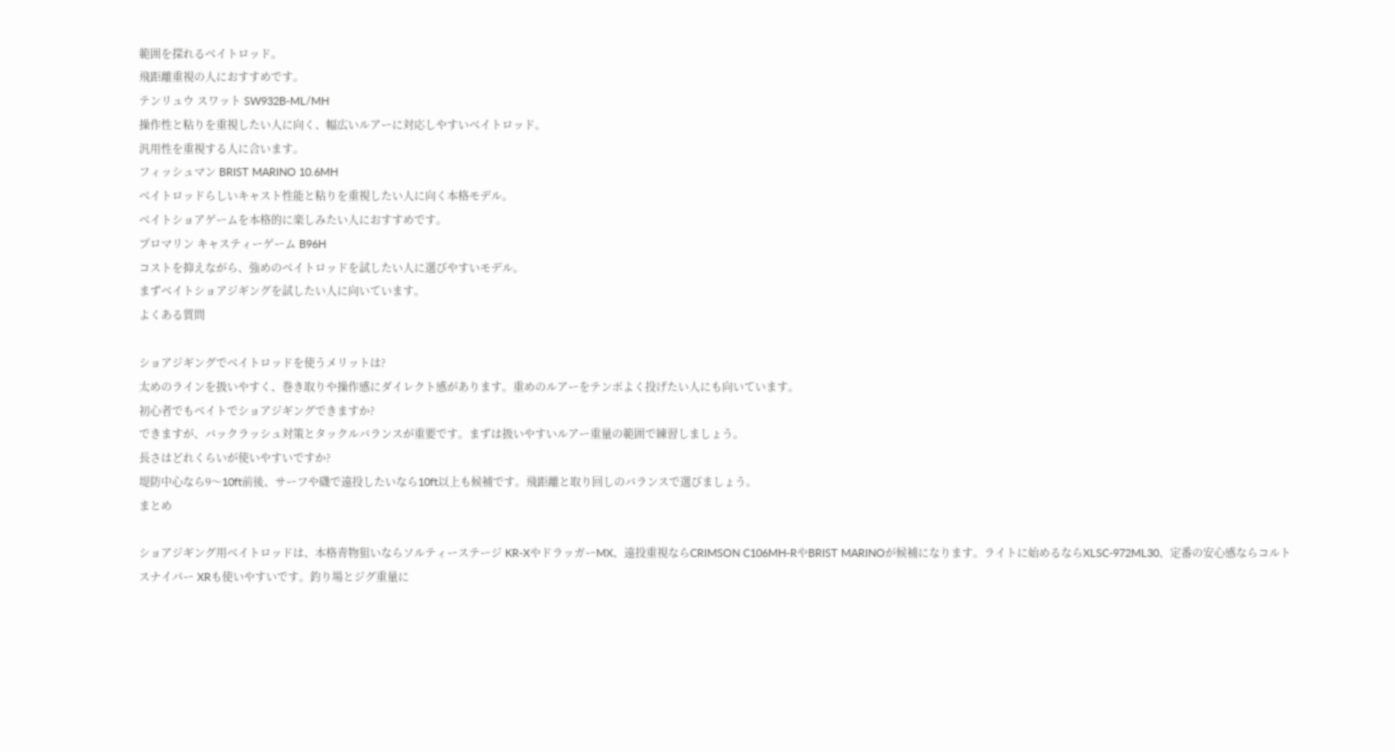範囲を探れるベイトロッド。
飛距離重視の人におすすめです。
テンリュウ スワット SW932B-ML/MH
操作性と粘りを重視したい人に向く、幅広いルアーに対応しやすいベイトロッド。
汎用性を重視する人に合います。
フィッシュマン BRIST MARINO 10.6MH
ベイトロッドらしいキャスト性能と粘りを重視したい人に向く本格モデル。
ベイトショアゲームを本格的に楽しみたい人におすすめです。
プロマリン キャスティーゲーム B96H
コストを抑えながら、強めのベイトロッドを試したい人に選びやすいモデル。
まずベイトショアジギングを試したい人に向いています。
よくある質問

ショアジギングでベイトロッドを使うメリットは?
太めのラインを扱いやすく、巻き取りや操作感にダイレクト感があります。重めのルアーをテンポよく投げたい人にも向いています。
初心者でもベイトでショアジギングできますか?
できますが、バックラッシュ対策とタックルバランスが重要です。まずは扱いやすいルアー重量の範囲で練習しましょう。
長さはどれくらいが使いやすいですか?
堤防中心なら9〜10ft前後、サーフや磯で遠投したいなら10ft以上も候補です。飛距離と取り回しのバランスで選びましょう。
まとめ

ショアジギング用ベイトロッドは、本格青物狙いならソルティーステージ KR-XやドラッガーMX、遠投重視ならCRIMSON C106MH-RやBRIST MARINOが候補になります。ライトに始めるならXLSC-972ML30、定番の安心感ならコルトスナイパー XRも使いやすいです。釣り場とジグ重量に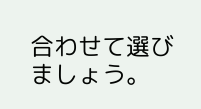合わせて選びましょう。